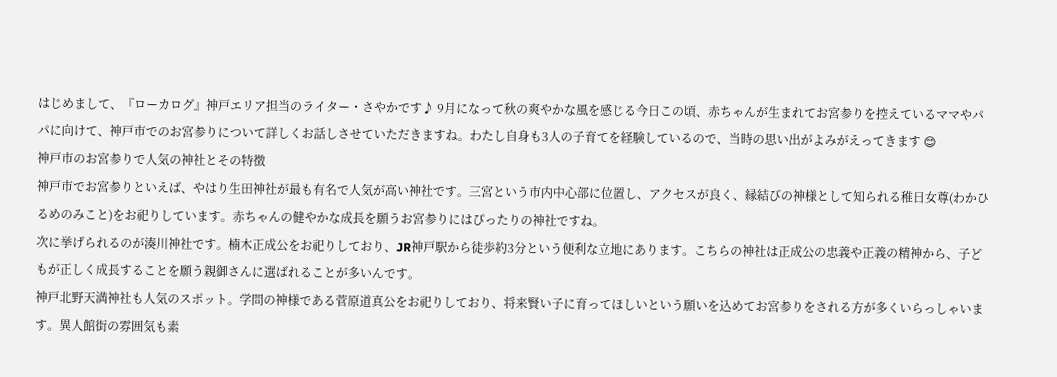はじめまして、『ローカログ』神戸エリア担当のライター・さやかです♪ 9月になって秋の爽やかな風を感じる今日この頃、赤ちゃんが生まれてお宮参りを控えているママやパパに向けて、神戸市でのお宮参りについて詳しくお話しさせていただきますね。わたし自身も3人の子育てを経験しているので、当時の思い出がよみがえってきます 😊
神戸市のお宮参りで人気の神社とその特徴
神戸市でお宮参りといえば、やはり生田神社が最も有名で人気が高い神社です。三宮という市内中心部に位置し、アクセスが良く、縁結びの神様として知られる稚日女尊(わかひるめのみこと)をお祀りしています。赤ちゃんの健やかな成長を願うお宮参りにはぴったりの神社ですね。
次に挙げられるのが湊川神社です。楠木正成公をお祀りしており、JR神戸駅から徒歩約3分という便利な立地にあります。こちらの神社は正成公の忠義や正義の精神から、子どもが正しく成長することを願う親御さんに選ばれることが多いんです。
神戸北野天満神社も人気のスポット。学問の神様である菅原道真公をお祀りしており、将来賢い子に育ってほしいという願いを込めてお宮参りをされる方が多くいらっしゃいます。異人館街の雰囲気も素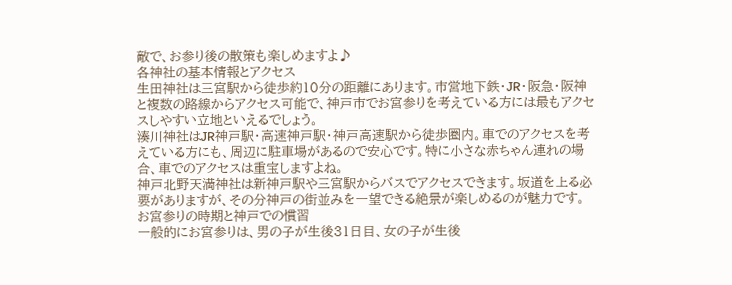敵で、お参り後の散策も楽しめますよ♪
各神社の基本情報とアクセス
生田神社は三宮駅から徒歩約10分の距離にあります。市営地下鉄・JR・阪急・阪神と複数の路線からアクセス可能で、神戸市でお宮参りを考えている方には最もアクセスしやすい立地といえるでしょう。
湊川神社はJR神戸駅・高速神戸駅・神戸高速駅から徒歩圏内。車でのアクセスを考えている方にも、周辺に駐車場があるので安心です。特に小さな赤ちゃん連れの場合、車でのアクセスは重宝しますよね。
神戸北野天満神社は新神戸駅や三宮駅からバスでアクセスできます。坂道を上る必要がありますが、その分神戸の街並みを一望できる絶景が楽しめるのが魅力です。
お宮参りの時期と神戸での慣習
一般的にお宮参りは、男の子が生後31日目、女の子が生後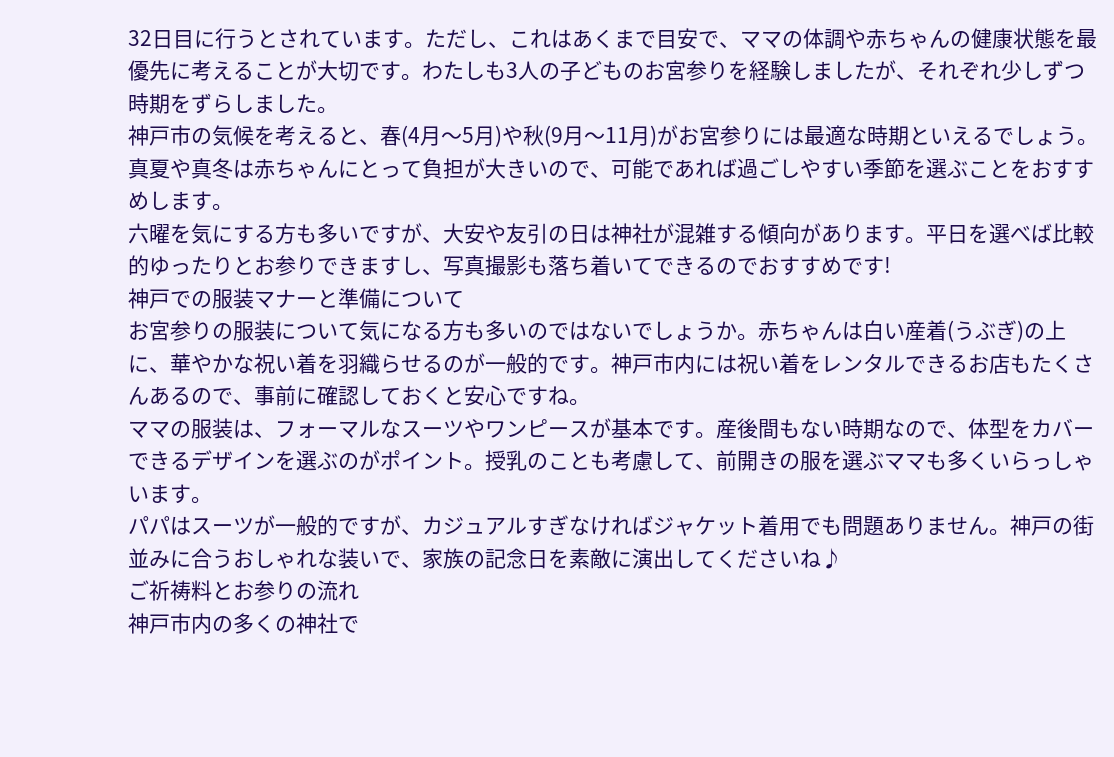32日目に行うとされています。ただし、これはあくまで目安で、ママの体調や赤ちゃんの健康状態を最優先に考えることが大切です。わたしも3人の子どものお宮参りを経験しましたが、それぞれ少しずつ時期をずらしました。
神戸市の気候を考えると、春(4月〜5月)や秋(9月〜11月)がお宮参りには最適な時期といえるでしょう。真夏や真冬は赤ちゃんにとって負担が大きいので、可能であれば過ごしやすい季節を選ぶことをおすすめします。
六曜を気にする方も多いですが、大安や友引の日は神社が混雑する傾向があります。平日を選べば比較的ゆったりとお参りできますし、写真撮影も落ち着いてできるのでおすすめです!
神戸での服装マナーと準備について
お宮参りの服装について気になる方も多いのではないでしょうか。赤ちゃんは白い産着(うぶぎ)の上に、華やかな祝い着を羽織らせるのが一般的です。神戸市内には祝い着をレンタルできるお店もたくさんあるので、事前に確認しておくと安心ですね。
ママの服装は、フォーマルなスーツやワンピースが基本です。産後間もない時期なので、体型をカバーできるデザインを選ぶのがポイント。授乳のことも考慮して、前開きの服を選ぶママも多くいらっしゃいます。
パパはスーツが一般的ですが、カジュアルすぎなければジャケット着用でも問題ありません。神戸の街並みに合うおしゃれな装いで、家族の記念日を素敵に演出してくださいね♪
ご祈祷料とお参りの流れ
神戸市内の多くの神社で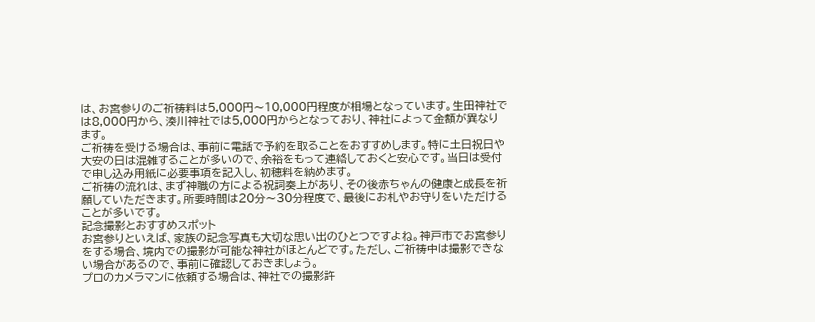は、お宮参りのご祈祷料は5,000円〜10,000円程度が相場となっています。生田神社では8,000円から、湊川神社では5,000円からとなっており、神社によって金額が異なります。
ご祈祷を受ける場合は、事前に電話で予約を取ることをおすすめします。特に土日祝日や大安の日は混雑することが多いので、余裕をもって連絡しておくと安心です。当日は受付で申し込み用紙に必要事項を記入し、初穂料を納めます。
ご祈祷の流れは、まず神職の方による祝詞奏上があり、その後赤ちゃんの健康と成長を祈願していただきます。所要時間は20分〜30分程度で、最後にお札やお守りをいただけることが多いです。
記念撮影とおすすめスポット
お宮参りといえば、家族の記念写真も大切な思い出のひとつですよね。神戸市でお宮参りをする場合、境内での撮影が可能な神社がほとんどです。ただし、ご祈祷中は撮影できない場合があるので、事前に確認しておきましょう。
プロのカメラマンに依頼する場合は、神社での撮影許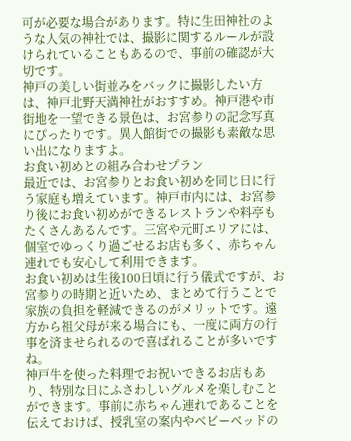可が必要な場合があります。特に生田神社のような人気の神社では、撮影に関するルールが設けられていることもあるので、事前の確認が大切です。
神戸の美しい街並みをバックに撮影したい方は、神戸北野天満神社がおすすめ。神戸港や市街地を一望できる景色は、お宮参りの記念写真にぴったりです。異人館街での撮影も素敵な思い出になりますよ。
お食い初めとの組み合わせプラン
最近では、お宮参りとお食い初めを同じ日に行う家庭も増えています。神戸市内には、お宮参り後にお食い初めができるレストランや料亭もたくさんあるんです。三宮や元町エリアには、個室でゆっくり過ごせるお店も多く、赤ちゃん連れでも安心して利用できます。
お食い初めは生後100日頃に行う儀式ですが、お宮参りの時期と近いため、まとめて行うことで家族の負担を軽減できるのがメリットです。遠方から祖父母が来る場合にも、一度に両方の行事を済ませられるので喜ばれることが多いですね。
神戸牛を使った料理でお祝いできるお店もあり、特別な日にふさわしいグルメを楽しむことができます。事前に赤ちゃん連れであることを伝えておけば、授乳室の案内やベビーベッドの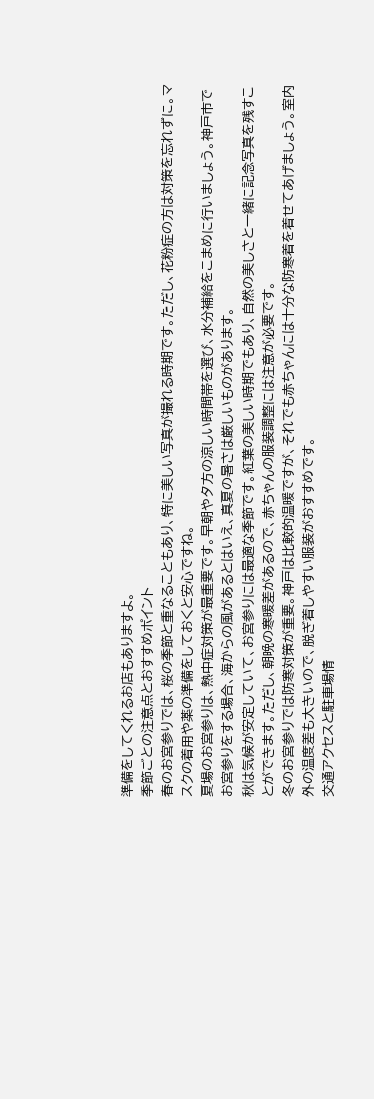準備をしてくれるお店もありますよ。
季節ごとの注意点とおすすめポイント
春のお宮参りでは、桜の季節と重なることもあり、特に美しい写真が撮れる時期です。ただし、花粉症の方は対策を忘れずに。マスクの着用や薬の準備をしておくと安心ですね。
夏場のお宮参りは、熱中症対策が最重要です。早朝や夕方の涼しい時間帯を選び、水分補給をこまめに行いましょう。神戸市でお宮参りをする場合、海からの風があるとはいえ、真夏の暑さは厳しいものがあります。
秋は気候が安定していて、お宮参りには最適な季節です。紅葉の美しい時期でもあり、自然の美しさと一緒に記念写真を残すことができます。ただし、朝晩の寒暖差があるので、赤ちゃんの服装調整には注意が必要です。
冬のお宮参りでは防寒対策が重要。神戸は比較的温暖ですが、それでも赤ちゃんには十分な防寒着を着せてあげましょう。室内外の温度差も大きいので、脱ぎ着しやすい服装がおすすめです。
交通アクセスと駐車場情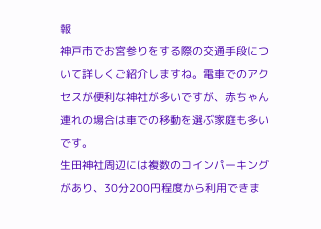報
神戸市でお宮参りをする際の交通手段について詳しくご紹介しますね。電車でのアクセスが便利な神社が多いですが、赤ちゃん連れの場合は車での移動を選ぶ家庭も多いです。
生田神社周辺には複数のコインパーキングがあり、30分200円程度から利用できま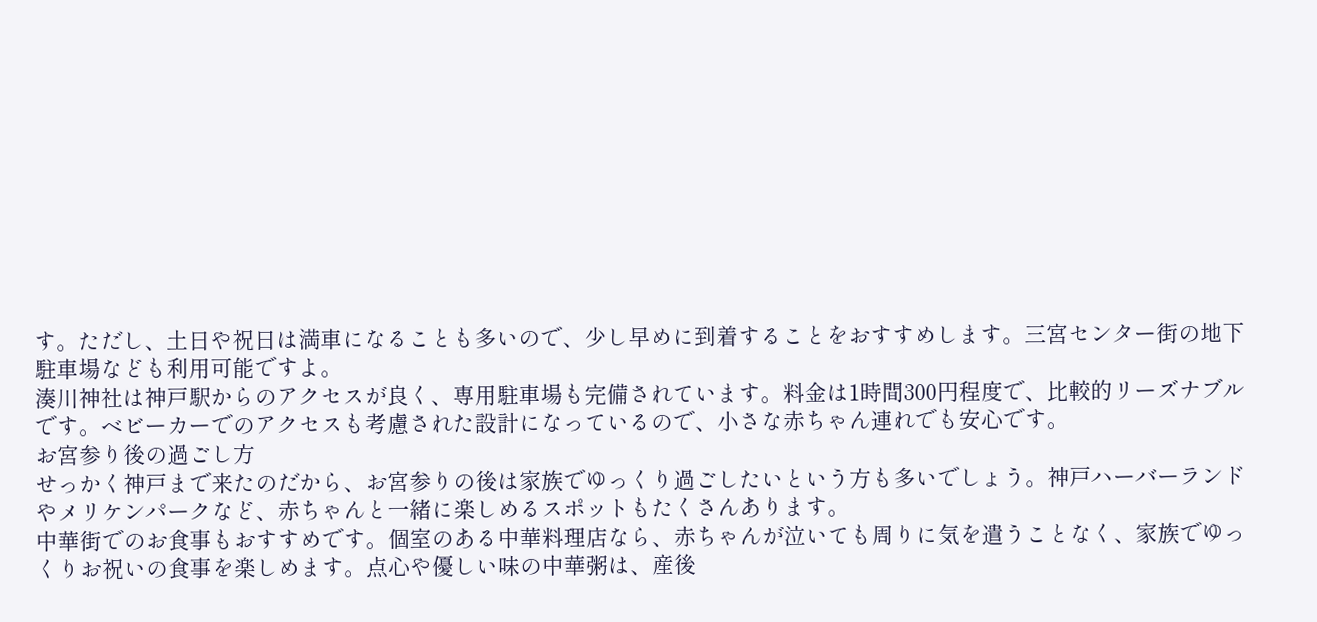す。ただし、土日や祝日は満車になることも多いので、少し早めに到着することをおすすめします。三宮センター街の地下駐車場なども利用可能ですよ。
湊川神社は神戸駅からのアクセスが良く、専用駐車場も完備されています。料金は1時間300円程度で、比較的リーズナブルです。ベビーカーでのアクセスも考慮された設計になっているので、小さな赤ちゃん連れでも安心です。
お宮参り後の過ごし方
せっかく神戸まで来たのだから、お宮参りの後は家族でゆっくり過ごしたいという方も多いでしょう。神戸ハーバーランドやメリケンパークなど、赤ちゃんと一緒に楽しめるスポットもたくさんあります。
中華街でのお食事もおすすめです。個室のある中華料理店なら、赤ちゃんが泣いても周りに気を遣うことなく、家族でゆっくりお祝いの食事を楽しめます。点心や優しい味の中華粥は、産後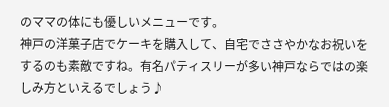のママの体にも優しいメニューです。
神戸の洋菓子店でケーキを購入して、自宅でささやかなお祝いをするのも素敵ですね。有名パティスリーが多い神戸ならではの楽しみ方といえるでしょう♪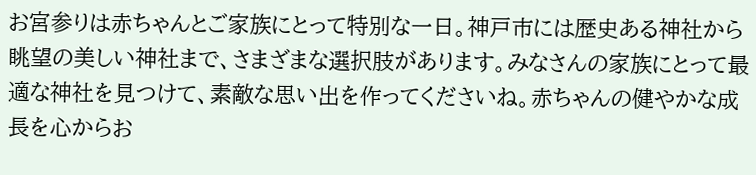お宮参りは赤ちゃんとご家族にとって特別な一日。神戸市には歴史ある神社から眺望の美しい神社まで、さまざまな選択肢があります。みなさんの家族にとって最適な神社を見つけて、素敵な思い出を作ってくださいね。赤ちゃんの健やかな成長を心からお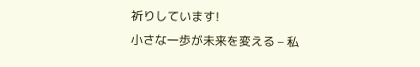祈りしています!
小さな一歩が未来を変える – 私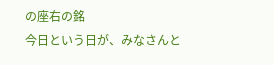の座右の銘
今日という日が、みなさんと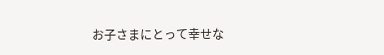お子さまにとって幸せな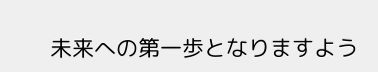未来への第一歩となりますよう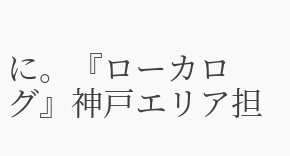に。『ローカログ』神戸エリア担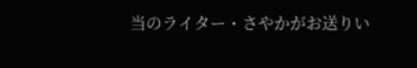当のライター・さやかがお送りい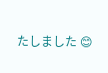たしました 😊